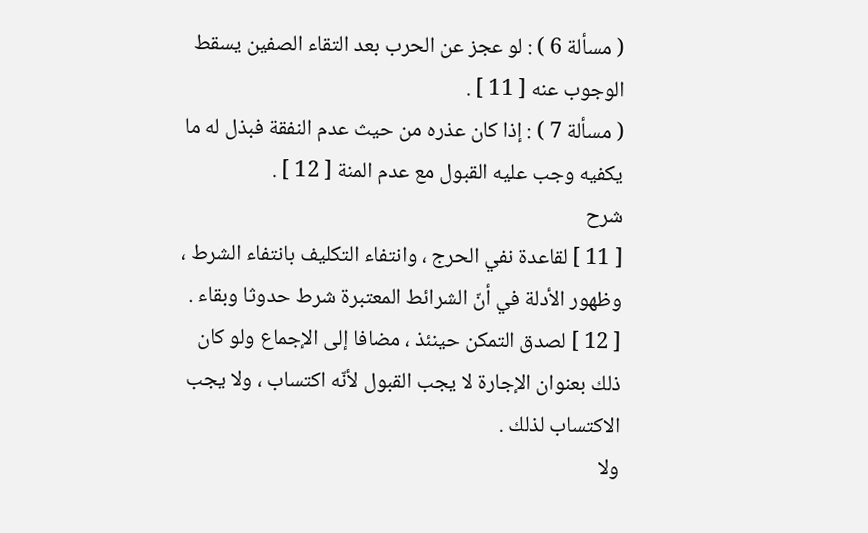( مسألة 6 ) : لو عجز عن الحرب بعد التقاء الصفين يسقط الوجوب عنه [ 11 ] .
( مسألة 7 ) : إذا كان عذره من حيث عدم النفقة فبذل له ما يكفيه وجب عليه القبول مع عدم المنة [ 12 ] .
شرح
[ 11 ] لقاعدة نفي الحرج ، وانتفاء التكليف بانتفاء الشرط ، وظهور الأدلة في أنّ الشرائط المعتبرة شرط حدوثا وبقاء .
[ 12 ] لصدق التمكن حينئذ ، مضافا إلى الإجماع ولو كان ذلك بعنوان الإجارة لا يجب القبول لأنّه اكتساب ، ولا يجب الاكتساب لذلك .
ولا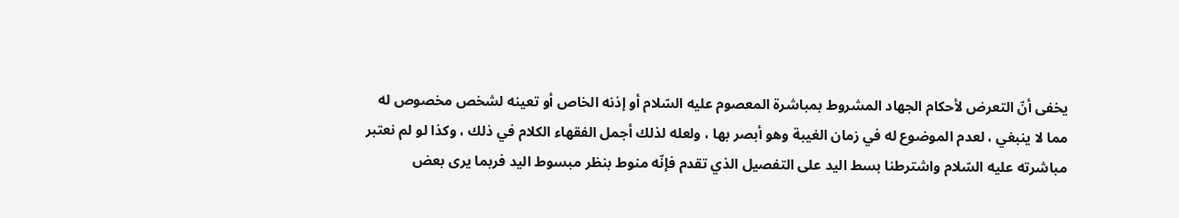يخفى أنّ التعرض لأحكام الجهاد المشروط بمباشرة المعصوم عليه السّلام أو إذنه الخاص أو تعينه لشخص مخصوص له مما لا ينبغي ، لعدم الموضوع له في زمان الغيبة وهو أبصر بها ، ولعله لذلك أجمل الفقهاء الكلام في ذلك ، وكذا لو لم نعتبر مباشرته عليه السّلام واشترطنا بسط اليد على التفصيل الذي تقدم فإنّه منوط بنظر مبسوط اليد فربما يرى بعض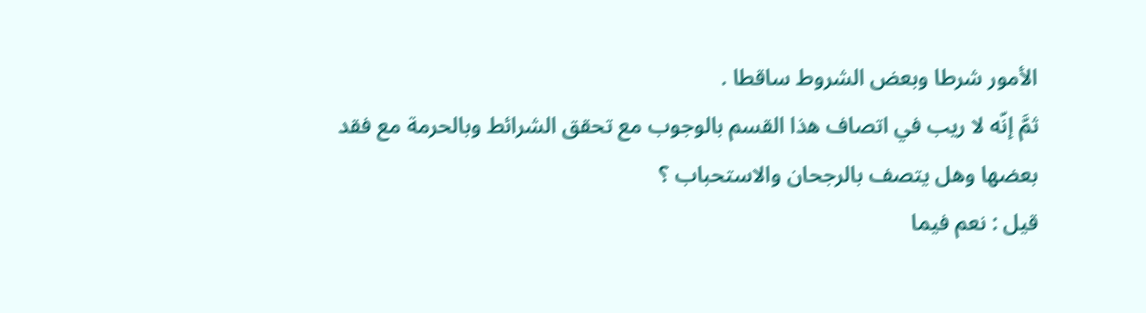الأمور شرطا وبعض الشروط ساقطا .
ثمَّ إنّه لا ريب في اتصاف هذا القسم بالوجوب مع تحقق الشرائط وبالحرمة مع فقد بعضها وهل يتصف بالرجحان والاستحباب ؟
قيل : نعم فيما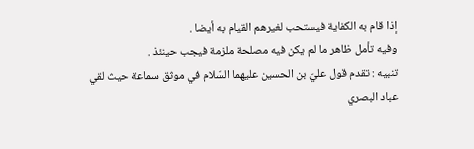إذا قام به الكفاية فيستحب لغيرهم القيام به أيضا .
وفيه تأمل ظاهر ما لم يكن فيه مصلحة ملزمة فيجب حينئذ .
تنبيه : تقدم قول عليّ بن الحسين عليهما السّلام في موثق سماعة حيث لقي عباد البصري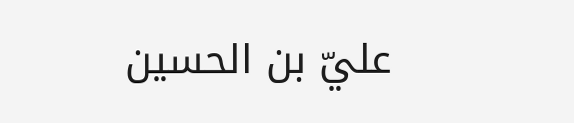عليّ بن الحسين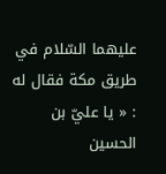عليهما السّلام في طريق مكة فقال له : « يا عليّ بن الحسين